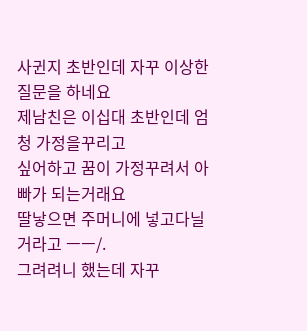사귄지 초반인데 자꾸 이상한 질문을 하네요
제남친은 이십대 초반인데 엄청 가정을꾸리고
싶어하고 꿈이 가정꾸려서 아빠가 되는거래요
딸낳으면 주머니에 넣고다닐거라고 ㅡㅡ/.
그려려니 했는데 자꾸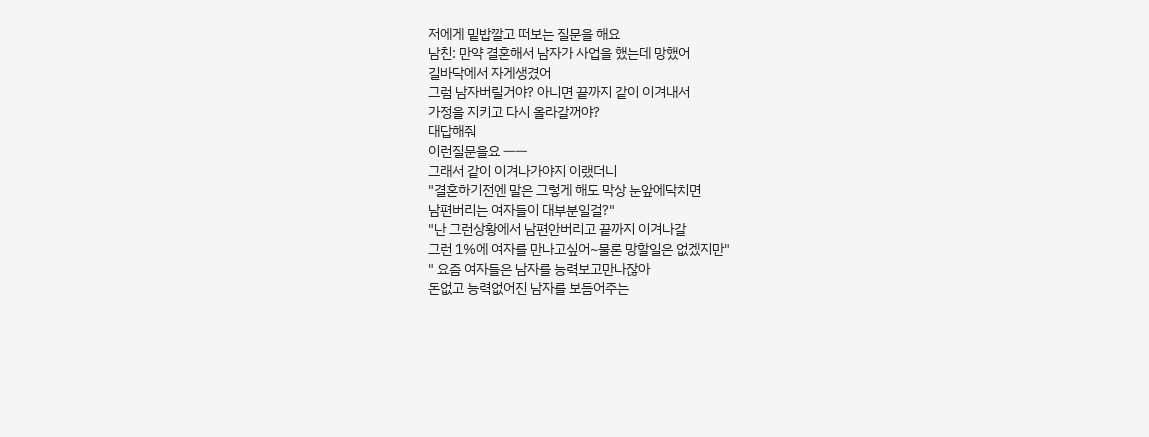저에게 밑밥깔고 떠보는 질문을 해요
남친: 만약 결혼해서 남자가 사업을 했는데 망했어
길바닥에서 자게생겼어
그럼 남자버릴거야? 아니면 끝까지 같이 이겨내서
가정을 지키고 다시 올라갈꺼야?
대답해줘
이런질문을요 ㅡㅡ
그래서 같이 이겨나가야지 이랬더니
"결혼하기전엔 말은 그렇게 해도 막상 눈앞에닥치면
남편버리는 여자들이 대부분일걸?"
"난 그런상황에서 남편안버리고 끝까지 이겨나갈
그런 1%에 여자를 만나고싶어~물론 망할일은 없겠지만"
" 요즘 여자들은 남자를 능력보고만나잖아
돈없고 능력없어진 남자를 보듬어주는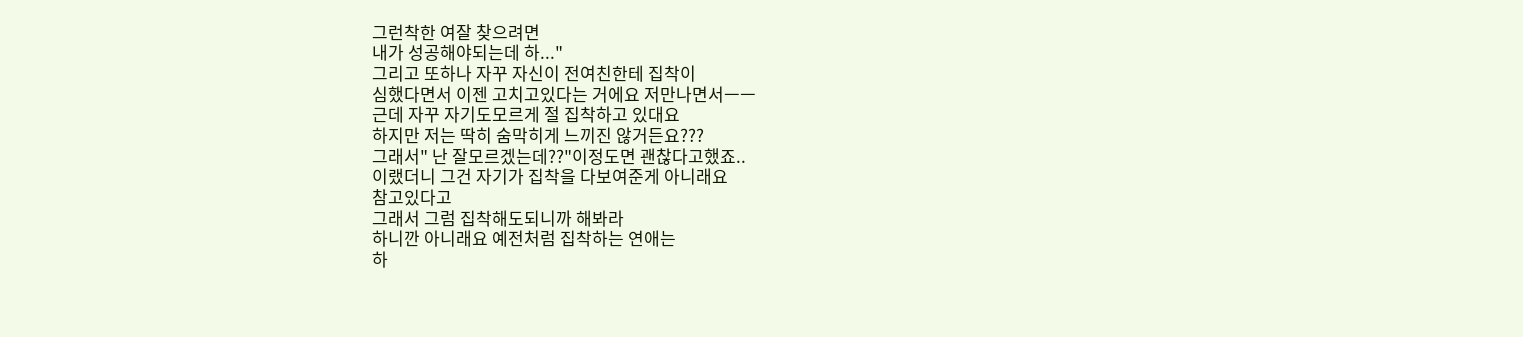그런착한 여잘 찾으려면
내가 성공해야되는데 하..."
그리고 또하나 자꾸 자신이 전여친한테 집착이
심했다면서 이젠 고치고있다는 거에요 저만나면서ㅡㅡ
근데 자꾸 자기도모르게 절 집착하고 있대요
하지만 저는 딱히 숨막히게 느끼진 않거든요???
그래서" 난 잘모르겠는데??"이정도면 괜찮다고했죠..
이랬더니 그건 자기가 집착을 다보여준게 아니래요
참고있다고
그래서 그럼 집착해도되니까 해봐라
하니깐 아니래요 예전처럼 집착하는 연애는
하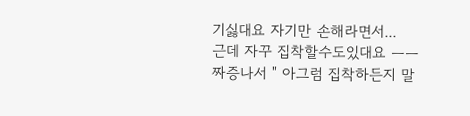기싫대요 자기만 손해라면서...
근데 자꾸 집착할수도있대요 ㅡㅡ
짜증나서 " 아그럼 집착하든지 말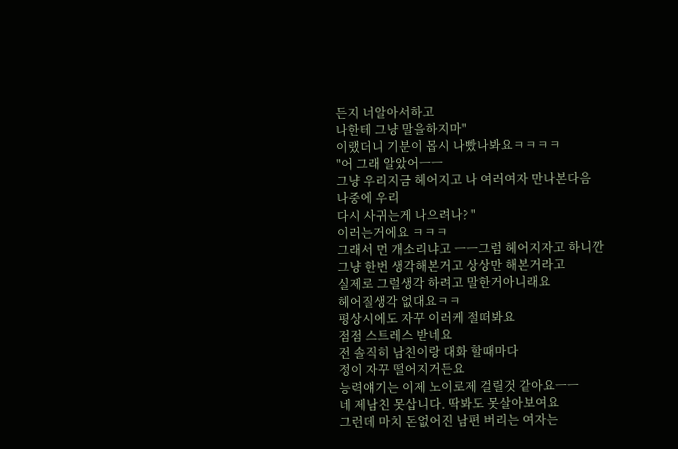든지 너알아서하고
나한테 그냥 말을하지마"
이랬더니 기분이 몹시 나빴나봐요ㅋㅋㅋㅋ
"어 그래 알았어ㅡㅡ
그냥 우리지금 헤어지고 나 여러여자 만나본다음
나중에 우리
다시 사귀는게 나으려나? "
이러는거에요 ㅋㅋㅋ
그래서 먼 개소리냐고 ㅡㅡ그럼 헤어지자고 하니깐
그냥 한번 생각해본거고 상상만 해본거라고
실제로 그럴생각 하려고 말한거아니래요
헤어질생각 없대요ㅋㅋ
평상시에도 자꾸 이러케 절떠봐요
점점 스트레스 받네요
전 솔직히 남친이랑 대화 할때마다
정이 자꾸 떨어지거든요
능력얘기는 이제 노이로제 걸릴것 같아요ㅡㅡ
네 제남친 못삽니다. 딱봐도 못살아보여요
그런데 마치 돈없어진 남편 버리는 여자는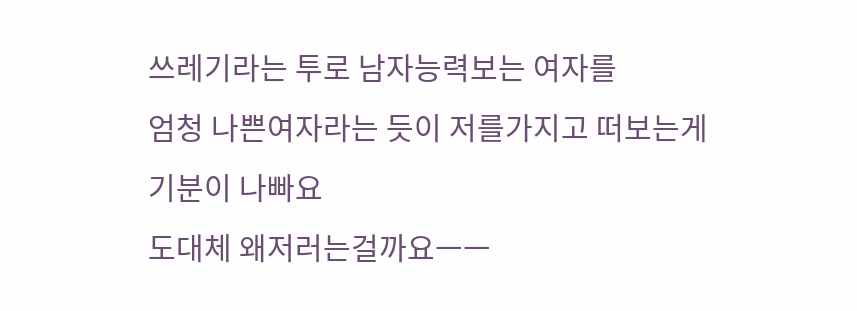쓰레기라는 투로 남자능력보는 여자를
엄청 나쁜여자라는 듯이 저를가지고 떠보는게
기분이 나빠요
도대체 왜저러는걸까요ㅡㅡ